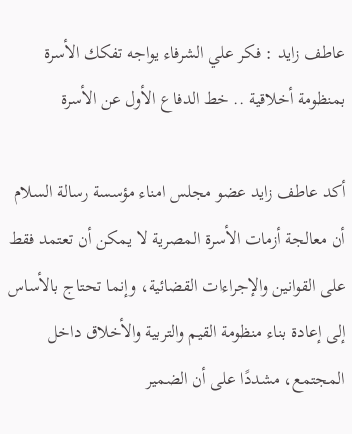عاطف زايد : فكر علي الشرفاء يواجه تفكك الأسرة بمنظومة أخلاقية .. خط الدفاع الأول عن الأسرة

أكد عاطف زايد عضو مجلس امناء مؤسسة رسالة السلام أن معالجة أزمات الأسرة المصرية لا يمكن أن تعتمد فقط على القوانين والإجراءات القضائية، وإنما تحتاج بالأساس إلى إعادة بناء منظومة القيم والتربية والأخلاق داخل المجتمع، مشددًا على أن الضمير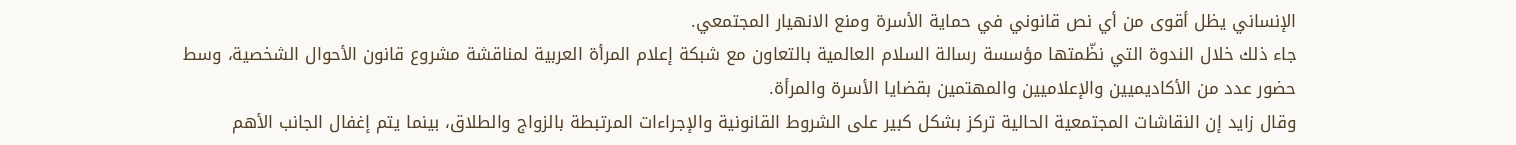الإنساني يظل أقوى من أي نص قانوني في حماية الأسرة ومنع الانهيار المجتمعي.
جاء ذلك خلال الندوة التي نظّمتها مؤسسة رسالة السلام العالمية بالتعاون مع شبكة إعلام المرأة العربية لمناقشة مشروع قانون الأحوال الشخصية، وسط حضور عدد من الأكاديميين والإعلاميين والمهتمين بقضايا الأسرة والمرأة.
وقال زايد إن النقاشات المجتمعية الحالية تركز بشكل كبير على الشروط القانونية والإجراءات المرتبطة بالزواج والطلاق، بينما يتم إغفال الجانب الأهم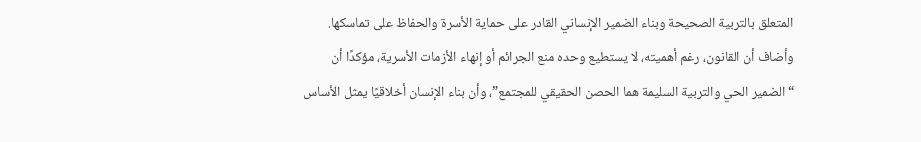المتعلق بالتربية الصحيحة وبناء الضمير الإنساني القادر على حماية الأسرة والحفاظ على تماسكها.
وأضاف أن القانون، رغم أهميته، لا يستطيع وحده منع الجرائم أو إنهاء الأزمات الأسرية، مؤكدًا أن “الضمير الحي والتربية السليمة هما الحصن الحقيقي للمجتمع”، وأن بناء الإنسان أخلاقيًا يمثل الأساس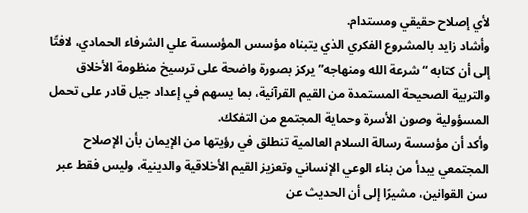لأي إصلاح حقيقي ومستدام.
وأشاد زايد بالمشروع الفكري الذي يتبناه مؤسس المؤسسة علي الشرفاء الحمادي، لافتًا إلى أن كتابه “شرعة الله ومنهاجه” يركز بصورة واضحة على ترسيخ منظومة الأخلاق والتربية الصحيحة المستمدة من القيم القرآنية، بما يسهم في إعداد جيل قادر على تحمل المسؤولية وصون الأسرة وحماية المجتمع من التفكك.
وأكد أن مؤسسة رسالة السلام العالمية تنطلق في رؤيتها من الإيمان بأن الإصلاح المجتمعي يبدأ من بناء الوعي الإنساني وتعزيز القيم الأخلاقية والدينية، وليس فقط عبر سن القوانين، مشيرًا إلى أن الحديث عن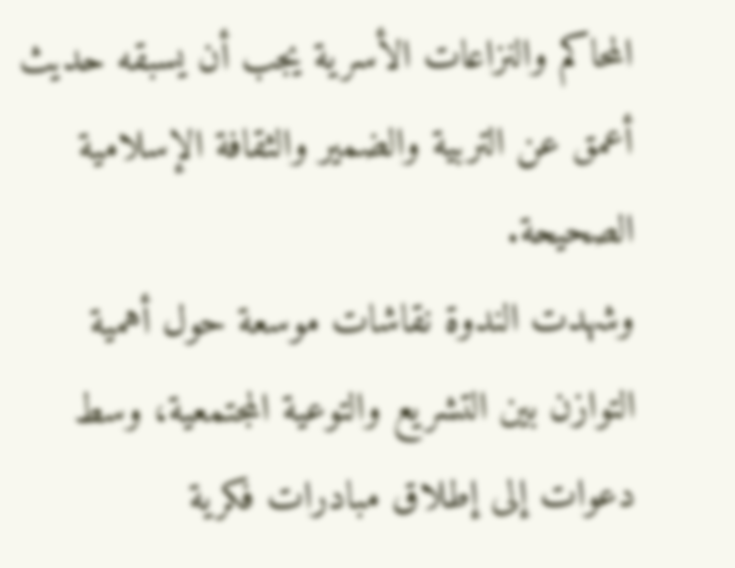المحاكم والنزاعات الأسرية يجب أن يسبقه حديث أعمق عن التربية والضمير والثقافة الإسلامية الصحيحة.
وشهدت الندوة نقاشات موسعة حول أهمية التوازن بين التشريع والتوعية المجتمعية، وسط دعوات إلى إطلاق مبادرات فكرية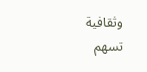وثقافية تسهم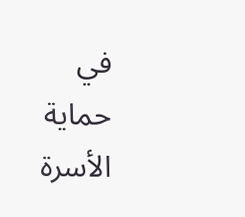في حماية الأسرة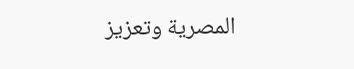المصرية وتعزيز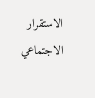الاستقرار الاجتماعي